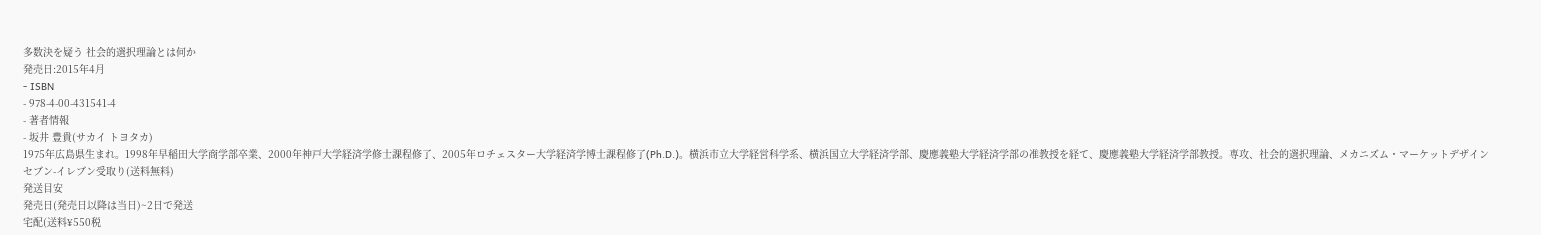多数決を疑う 社会的選択理論とは何か
発売日:2015年4月
- ISBN
- 978-4-00-431541-4
- 著者情報
- 坂井 豊貴(サカイ トヨタカ)
1975年広島県生まれ。1998年早稲田大学商学部卒業、2000年神戸大学経済学修士課程修了、2005年ロチェスター大学経済学博士課程修了(Ph.D.)。横浜市立大学経営科学系、横浜国立大学経済学部、慶應義塾大学経済学部の准教授を経て、慶應義塾大学経済学部教授。専攻、社会的選択理論、メカニズム・マーケットデザイン
セブン-イレブン受取り(送料無料)
発送目安
発売日(発売日以降は当日)~2日で発送
宅配(送料¥550税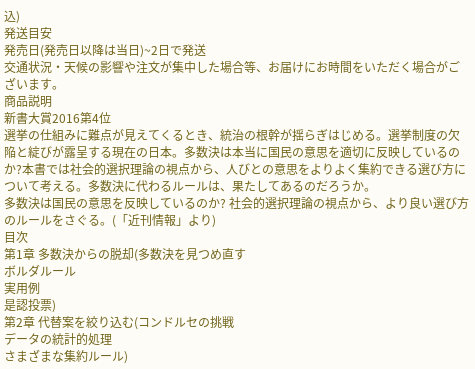込)
発送目安
発売日(発売日以降は当日)~2日で発送
交通状況・天候の影響や注文が集中した場合等、お届けにお時間をいただく場合がございます。
商品説明
新書大賞2016第4位
選挙の仕組みに難点が見えてくるとき、統治の根幹が揺らぎはじめる。選挙制度の欠陥と綻びが露呈する現在の日本。多数決は本当に国民の意思を適切に反映しているのか?本書では社会的選択理論の視点から、人びとの意思をよりよく集約できる選び方について考える。多数決に代わるルールは、果たしてあるのだろうか。
多数決は国民の意思を反映しているのか? 社会的選択理論の視点から、より良い選び方のルールをさぐる。(「近刊情報」より)
目次
第1章 多数決からの脱却(多数決を見つめ直す
ボルダルール
実用例
是認投票)
第2章 代替案を絞り込む(コンドルセの挑戦
データの統計的処理
さまざまな集約ルール)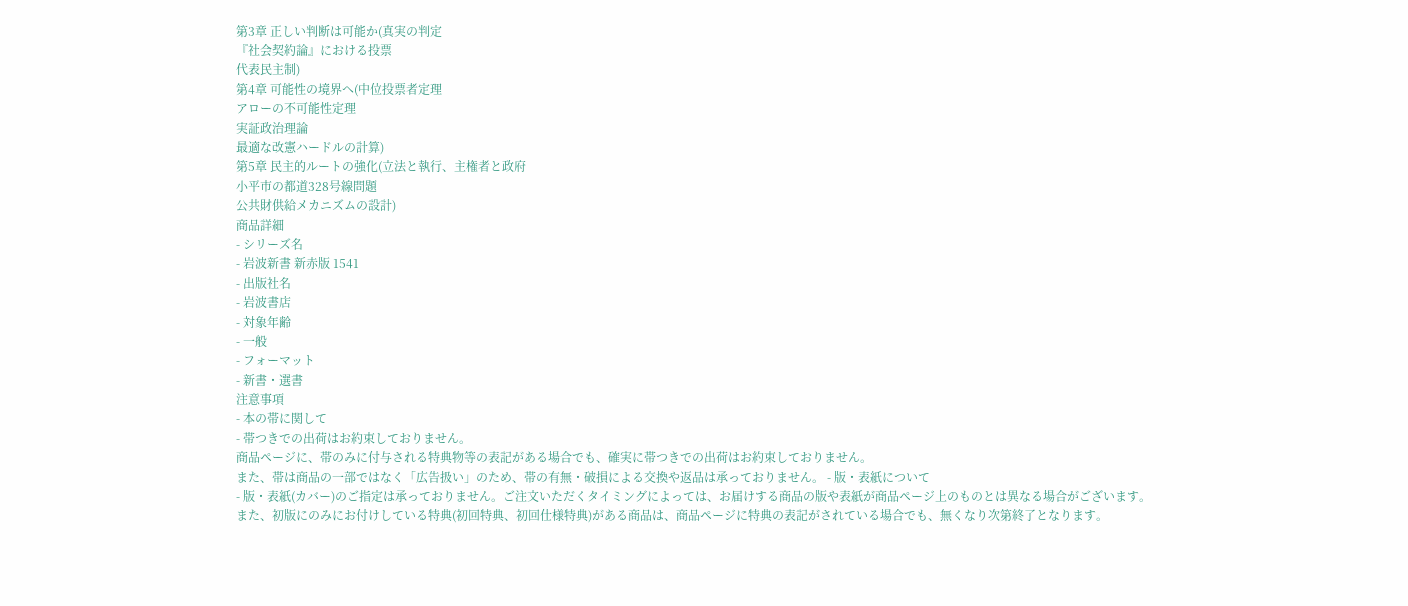第3章 正しい判断は可能か(真実の判定
『社会契約論』における投票
代表民主制)
第4章 可能性の境界へ(中位投票者定理
アローの不可能性定理
実証政治理論
最適な改憲ハードルの計算)
第5章 民主的ルートの強化(立法と執行、主権者と政府
小平市の都道328号線問題
公共財供給メカニズムの設計)
商品詳細
- シリーズ名
- 岩波新書 新赤版 1541
- 出版社名
- 岩波書店
- 対象年齢
- 一般
- フォーマット
- 新書・選書
注意事項
- 本の帯に関して
- 帯つきでの出荷はお約束しておりません。
商品ページに、帯のみに付与される特典物等の表記がある場合でも、確実に帯つきでの出荷はお約束しておりません。
また、帯は商品の一部ではなく「広告扱い」のため、帯の有無・破損による交換や返品は承っておりません。 - 版・表紙について
- 版・表紙(カバー)のご指定は承っておりません。ご注文いただくタイミングによっては、お届けする商品の版や表紙が商品ページ上のものとは異なる場合がございます。
また、初版にのみにお付けしている特典(初回特典、初回仕様特典)がある商品は、商品ページに特典の表記がされている場合でも、無くなり次第終了となります。